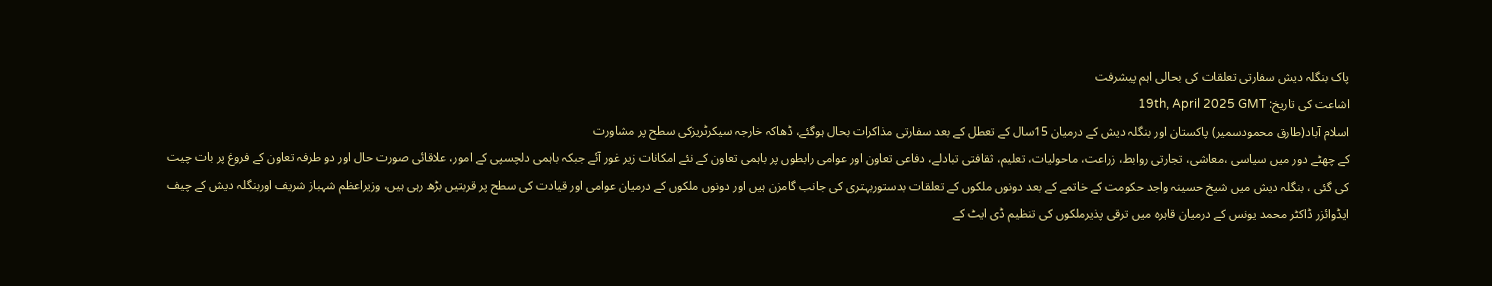پاک بنگلہ دیش سفارتی تعلقات کی بحالی اہم پیشرفت
اشاعت کی تاریخ: 19th, April 2025 GMT
اسلام آباد(طارق محمودسمیر) پاکستان اور بنگلہ دیش کے درمیان 15سال کے تعطل کے بعد سفارتی مذاکرات بحال ہوگئے، ڈھاکہ خارجہ سیکرٹریزکی سطح پر مشاورت
کے چھٹے دور میں سیاسی ،معاشی، تجارتی روابط، زراعت، ماحولیات، تعلیم، ثقافتی تبادلے، دفاعی تعاون اور عوامی رابطوں پر باہمی تعاون کے نئے امکانات زیر غور آئے جبکہ باہمی دلچسپی کے امور، علاقائی صورت حال اور دو طرفہ تعاون کے فروغ پر بات چیت کی گئی ، بنگلہ دیش میں شیخ حسینہ واجد حکومت کے خاتمے کے بعد دونوں ملکوں کے تعلقات بدستوربہتری کی جانب گامزن ہیں اور دونوں ملکوں کے درمیان عوامی اور قیادت کی سطح پر قربتیں بڑھ رہی ہیں، وزیراعظم شہباز شریف اوربنگلہ دیش کے چیف ایڈوائزر ڈاکٹر محمد یونس کے درمیان قاہرہ میں ترقی پذیرملکوں کی تنظیم ڈی ایٹ کے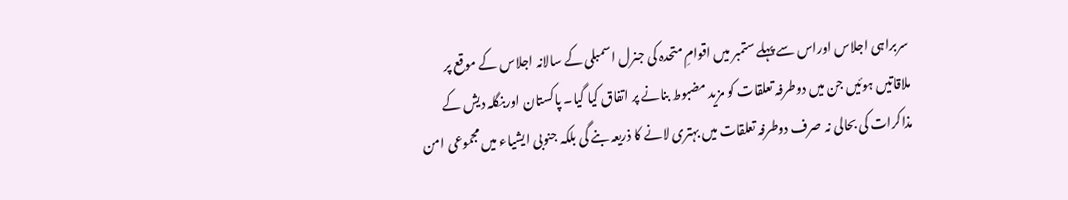سربراہی اجلاس اوراس سے پہلے ستمبر میں اقوامِ متحدہ کی جنرل اسمبلی کے سالانہ اجلاس کے موقع پر ملاقاتیں ہوئیں جن میں دوطرفہ تعلقات کو مزید مضبوط بنانے پر اتفاق کیا گیا۔ پاکستان اوربنگلہ دیش کے مذاکرات کی بحالی نہ صرف دوطرفہ تعلقات میں بہتری لانے کا ذریعہ بنے گی بلکہ جنوبی ایشیاء میں مجموعی امن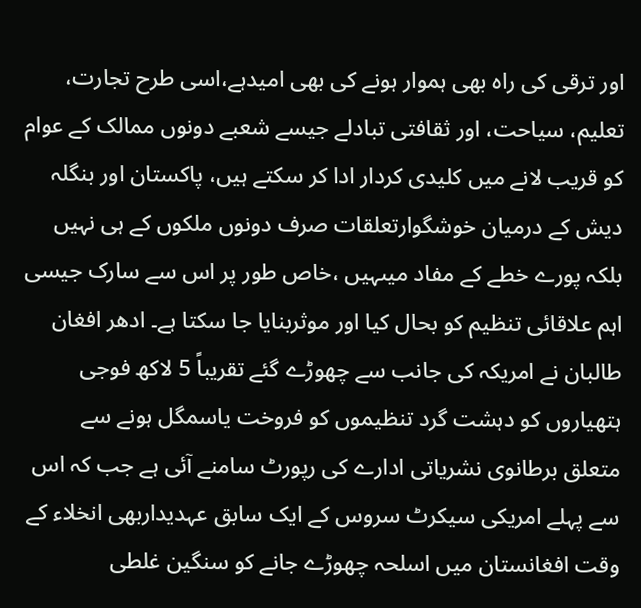اور ترقی کی راہ بھی ہموار ہونے کی بھی امیدہے،اسی طرح تجارت، تعلیم، سیاحت، اور ثقافتی تبادلے جیسے شعبے دونوں ممالک کے عوام کو قریب لانے میں کلیدی کردار ادا کر سکتے ہیں، پاکستان اور بنگلہ دیش کے درمیان خوشگوارتعلقات صرف دونوں ملکوں کے ہی نہیں بلکہ پورے خطے کے مفاد میںہیں ،خاص طور پر اس سے سارک جیسی اہم علاقائی تنظیم کو بحال کیا اور موثربنایا جا سکتا ہے۔ ادھر افغان طالبان نے امریکہ کی جانب سے چھوڑے گئے تقریباً 5 لاکھ فوجی ہتھیاروں کو دہشت گرد تنظیموں کو فروخت یاسمگل ہونے سے متعلق برطانوی نشریاتی ادارے کی رپورٹ سامنے آئی ہے جب کہ اس سے پہلے امریکی سیکرٹ سروس کے ایک سابق عہدیداربھی انخلاء کے وقت افغانستان میں اسلحہ چھوڑے جانے کو سنگین غلطی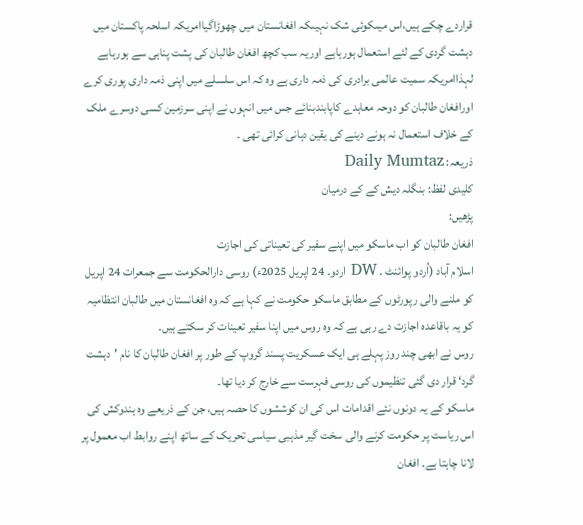قراردے چکے ہیں،اس میںکوئی شک نہیںکہ افغانستان میں چھوڑاگیاامریکہ اسلحہ پاکستان میں دہشت گردی کے لئے استعمال ہورہاہے اوریہ سب کچھ افغان طالبان کی پشت پناہی سے ہورہاہے لہذاامریکہ سمیت عالمی برادری کی ذمہ داری ہے وہ کہ اس سلسلے میں اپنی ذمہ داری پوری کرے اورافغان طالبان کو دوحہ معاہدے کاپابندبنائے جس میں انہوں نے اپنی سرزمین کسی دوسرے ملک کے خلاف استعمال نہ ہونے دینے کی یقین دہانی کرائی تھی ۔
ذریعہ: Daily Mumtaz
کلیدی لفظ: بنگلہ دیش کے کے درمیان
پڑھیں:
افغان طالبان کو اب ماسکو میں اپنے سفیر کی تعیناتی کی اجازت
اسلام آباد (اُردو پوائنٹ ۔ DW اردو۔ 24 اپریل 2025ء) روسی دارالحکومت سے جمعرات 24 اپریل کو ملنے والی رپورٹوں کے مطابق ماسکو حکومت نے کہا ہے کہ وہ افغانستان میں طالبان انتظامیہ کو یہ باقاعدہ اجازت دے رہی ہے کہ وہ روس میں اپنا سفیر تعینات کر سکتے ہیں۔
روس نے ابھی چند روز پہلے ہی ایک عسکریت پسند گروپ کے طور پر افغان طالبان کا نام 'دہشت گرد‘ قرار دی گئی تنظیموں کی روسی فہرست سے خارج کر دیا تھا۔
ماسکو کے یہ دونوں نئے اقدامات اس کی ان کوششوں کا حصہ ہیں، جن کے ذریعے وہ ہندوکش کی اس ریاست پر حکومت کرنے والی سخت گیر مذہبی سیاسی تحریک کے ساتھ اپنے روابط اب معمول پر لانا چاہتا ہے۔ افغان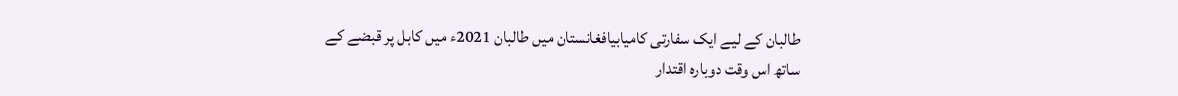طالبان کے لیے ایک سفارتی کامیابیافغانستان میں طالبان 2021ء میں کابل پر قبضے کے ساتھ اس وقت دوبارہ اقتدار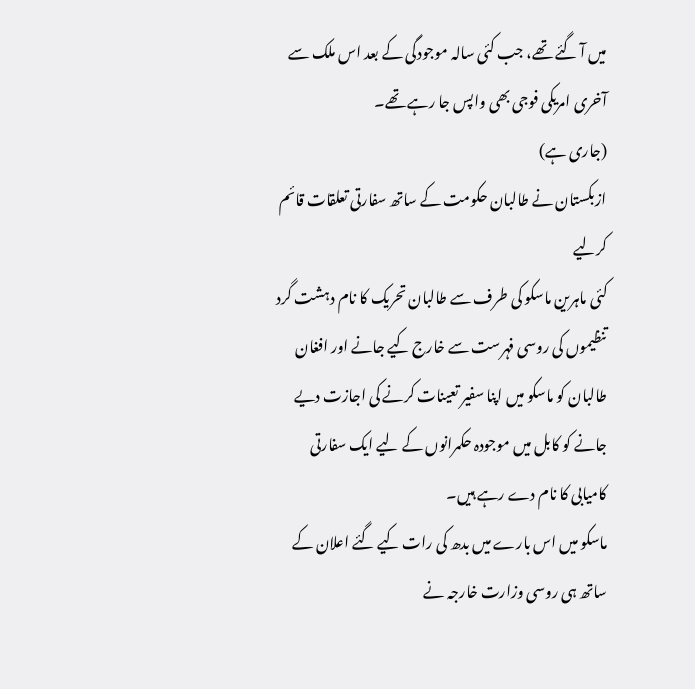میں آ گئے تھے، جب کئی سالہ موجودگی کے بعد اس ملک سے آخری امریکی فوجی بھی واپس جا رہے تھے۔
(جاری ہے)
ازبکستان نے طالبان حکومت کے ساتھ سفارتی تعلقات قائم کرلیے
کئی ماہرین ماسکو کی طرف سے طالبان تحریک کا نام دہشت گرد تنظیموں کی روسی فہرست سے خارج کیے جانے اور افغان طالبان کو ماسکو میں اپنا سفیر تعینات کرنے کی اجازت دیے جانے کو کابل میں موجودہ حکمرانوں کے لیے ایک سفارتی کامیابی کا نام دے رہے ہیں۔
ماسکو میں اس بارے میں بدھ کی رات کیے گئے اعلان کے ساتھ ہی روسی وزارت خارجہ نے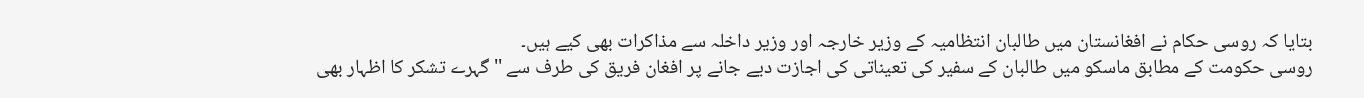بتایا کہ روسی حکام نے افغانستان میں طالبان انتظامیہ کے وزیر خارجہ اور وزیر داخلہ سے مذاکرات بھی کیے ہیں۔
روسی حکومت کے مطابق ماسکو میں طالبان کے سفیر کی تعیناتی کی اجازت دیے جانے پر افغان فریق کی طرف سے ''گہرے تشکر کا اظہار بھی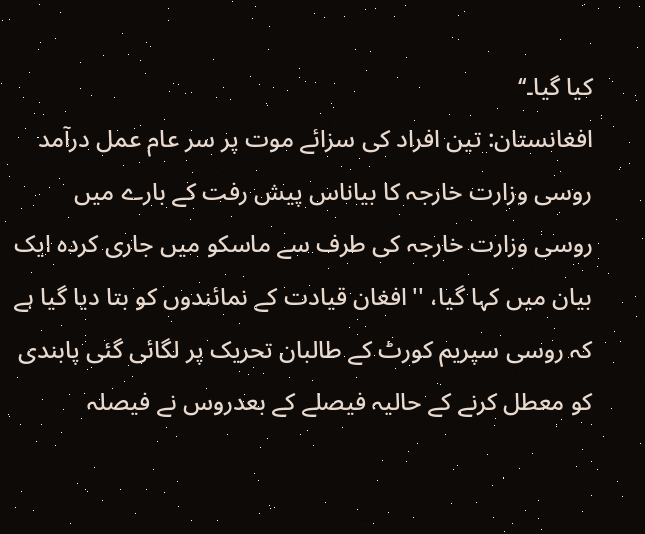کیا گیا۔‘‘
افغانستان: تین افراد کی سزائے موت پر سر عام عمل درآمد
روسی وزارت خارجہ کا بیاناس پیش رفت کے بارے میں روسی وزارت خارجہ کی طرف سے ماسکو میں جاری کردہ ایک بیان میں کہا گیا، ''افغان قیادت کے نمائندوں کو بتا دیا گیا ہے کہ روسی سپریم کورٹ کے طالبان تحریک پر لگائی گئی پابندی کو معطل کرنے کے حالیہ فیصلے کے بعدروس نے فیصلہ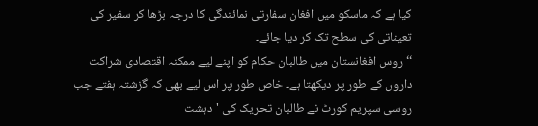کیا ہے کہ ماسکو میں افغان سفارتی نمائندگی کا درجہ بڑھا کر سفیر کی تعیناتی کی سطح تک کر دیا جائے۔
‘‘روس افغانستان میں طالبان حکام کو اپنے لیے ممکنہ اقتصادی شراکت داروں کے طور پر دیکھتا ہے۔ خاص طور پر اس لیے بھی کہ گزشتہ ہفتے جب روسی سپریم کورٹ نے طالبان تحریک کی 'دہشت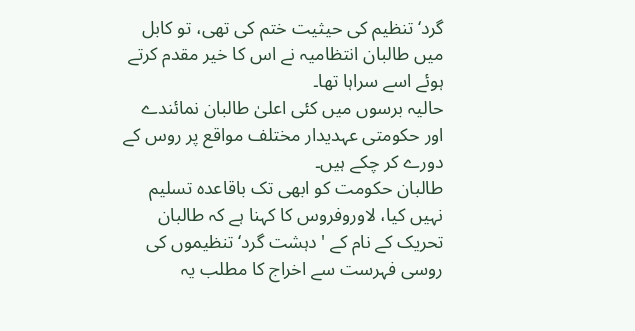گرد‘ تنظیم کی حیثیت ختم کی تھی، تو کابل میں طالبان انتظامیہ نے اس کا خیر مقدم کرتے ہوئے اسے سراہا تھا۔
حالیہ برسوں میں کئی اعلیٰ طالبان نمائندے اور حکومتی عہدیدار مختلف مواقع پر روس کے دورے کر چکے ہیں۔
طالبان حکومت کو ابھی تک باقاعدہ تسلیم نہیں کیا، لاوروفروس کا کہنا ہے کہ طالبان تحریک کے نام کے 'دہشت گرد‘ تنظیموں کی روسی فہرست سے اخراج کا مطلب یہ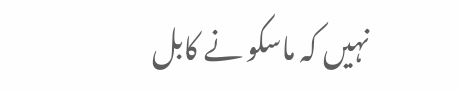نہیں کہ ماسکو نے کابل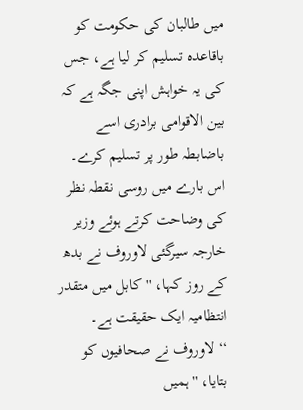میں طالبان کی حکومت کو باقاعدہ تسلیم کر لیا ہے، جس کی یہ خواہش اپنی جگہ ہے کہ بین الاقوامی برادری اسے باضابطہ طور پر تسلیم کرے۔
اس بارے میں روسی نقطہ نظر کی وضاحت کرتے ہوئے وزیر خارجہ سیرگئی لاوروف نے بدھ کے روز کہا، ''کابل میں متقدر انتظامیہ ایک حقیقت ہے۔
‘‘ لاوروف نے صحافیوں کو بتایا، ''ہمیں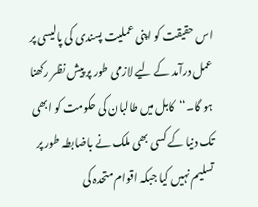اس حقیقت کو اپنی عملیت پسندی کی پالیسی پر عمل درآمد کے لیے لازمی طور پر پیش نظر رکھنا ہو گا۔‘‘کابل میں طالبان کی حکومت کو ابھی تک دنیا کے کسی بھی ملک نے باضابطہ طور پر تسلیم نہیں کیا جبکہ اقوام متحدہ کی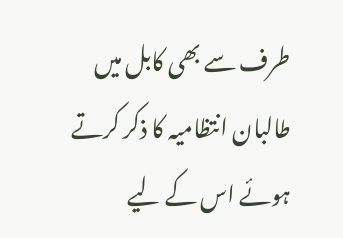طرف سے بھی کابل میں طالبان انتظامیہ کا ذکر کرتے ہوئے اس کے لیے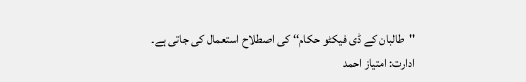''طالبان کے ڈی فیکٹو حکام‘‘ کی اصطلاح استعمال کی جاتی ہے۔
ادارت: امتیاز احمد